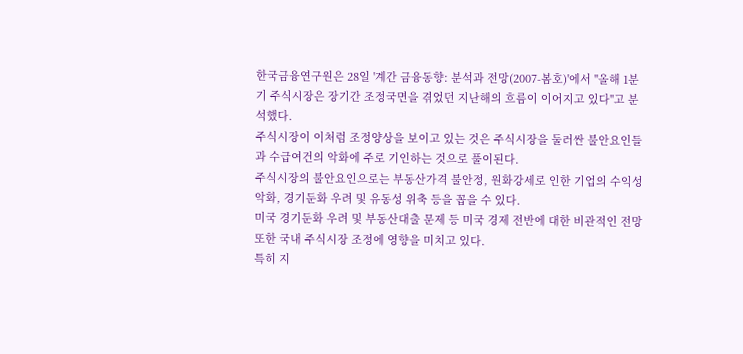한국금융연구원은 28일 '계간 금융동향: 분석과 전망(2007-봄호)'에서 "올해 1분기 주식시장은 장기간 조정국면을 겪었던 지난해의 흐름이 이어지고 있다"고 분석했다.
주식시장이 이처럼 조정양상을 보이고 있는 것은 주식시장을 둘러싼 불안요인들과 수급여건의 악화에 주로 기인하는 것으로 풀이된다.
주식시장의 불안요인으로는 부동산가격 불안정, 원화강세로 인한 기업의 수익성 악화, 경기둔화 우려 및 유동성 위축 등을 꼽을 수 있다.
미국 경기둔화 우려 및 부동산대출 문제 등 미국 경제 전반에 대한 비관적인 전망 또한 국내 주식시장 조정에 영향을 미치고 있다.
특히 지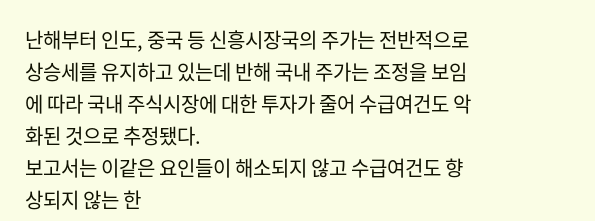난해부터 인도, 중국 등 신흥시장국의 주가는 전반적으로 상승세를 유지하고 있는데 반해 국내 주가는 조정을 보임에 따라 국내 주식시장에 대한 투자가 줄어 수급여건도 악화된 것으로 추정됐다.
보고서는 이같은 요인들이 해소되지 않고 수급여건도 향상되지 않는 한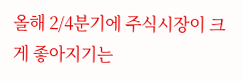올해 2/4분기에 주식시장이 크게 좋아지기는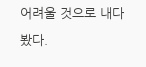어려울 것으로 내다봤다.